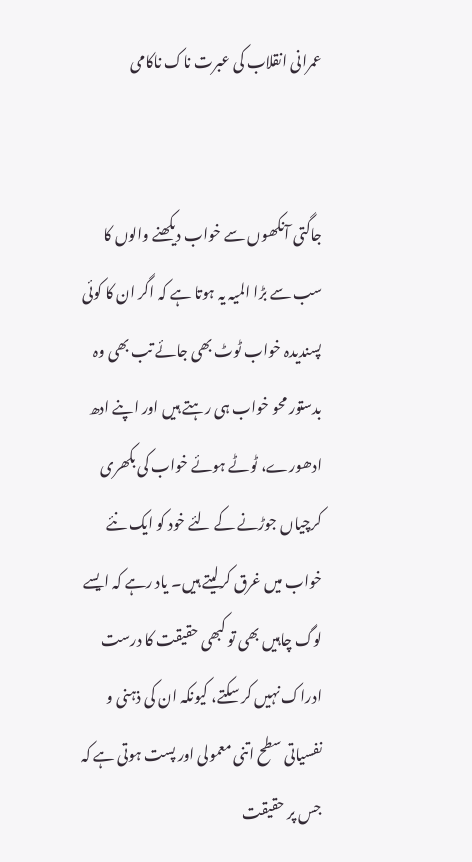عمرانی انقلاب کی عبرت ناک ناکامی


جاگتی آنکھوں سے خواب دیکھنے والوں کا سب سے بڑا المیہ یہ ہوتا ہے کہ اگر ان کا کوئی پسندیدہ خواب ٹوٹ بھی جائے تب بھی وہ بدستور محو خواب ہی رہتے ہیں اور اپنے ادھ ادھورے، ٹوٹے ہوئے خواب کی بکھری کرچیاں جوڑنے کے لئے خود کو ایک نئے خواب میں غرق کرلیتے ہیں۔ یاد رہے کہ ایسے لوگ چاہیں بھی تو کبھی حقیقت کا درست ادراک نہیں کر سکتے، کیونکہ ان کی ذہنی و نفسیاتی سطح اتنی معمولی اور پست ہوتی ہے کہ جس پر حقیقت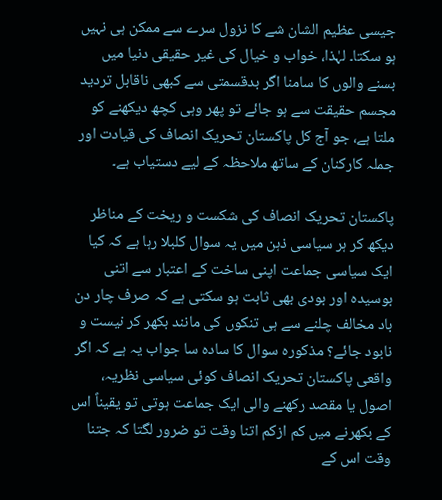جیسی عظیم الشان شے کا نزول سرے سے ممکن ہی نہیں ہو سکتا۔ لہٰذا، خواب و خیال کی غیر حقیقی دنیا میں بسنے والوں کا سامنا اگر بدقسمتی سے کبھی ناقابل تردید مجسم حقیقت سے ہو جائے تو پھر وہی کچھ دیکھنے کو ملتا ہے، جو آج کل پاکستان تحریک انصاف کی قیادت اور جملہ کارکنان کے ساتھ ملاحظہ کے لیے دستیاب ہے۔

پاکستان تحریک انصاف کی شکست و ریخت کے مناظر دیکھ کر ہر سیاسی ذہن میں یہ سوال کلبلا رہا ہے کہ کیا ایک سیاسی جماعت اپنی ساخت کے اعتبار سے اتنی بوسیدہ اور بودی بھی ثابت ہو سکتی ہے کہ صرف چار دن باد مخالف چلنے سے ہی تنکوں کی مانند بکھر کر نیست و نابود جائے؟ مذکورہ سوال کا سادہ سا جواب یہ ہے کہ اگر واقعی پاکستان تحریک انصاف کوئی سیاسی نظریہ، اصول یا مقصد رکھنے والی ایک جماعت ہوتی تو یقیناً اس کے بکھرنے میں کم ازکم اتنا وقت تو ضرور لگتا کہ جتنا وقت اس کے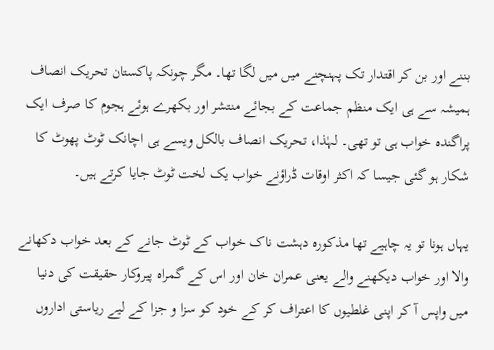بننے اور بن کر اقتدار تک پہنچنے میں میں لگا تھا۔ مگر چونکہ پاکستان تحریک انصاف ہمیشہ سے ہی ایک منظم جماعت کے بجائے منتشر اور بکھرے ہوئے ہجوم کا صرف ایک پراگندہ خواب ہی تو تھی۔ لہٰذا، تحریک انصاف بالکل ویسے ہی اچانک ٹوٹ پھوٹ کا شکار ہو گئی جیسا کہ اکثر اوقات ڈراؤنے خواب یک لخت ٹوٹ جایا کرتے ہیں۔

یہاں ہونا تو یہ چاہیے تھا مذکورہ دہشت ناک خواب کے ٹوٹ جانے کے بعد خواب دکھانے والا اور خواب دیکھنے والے یعنی عمران خان اور اس کے گمراہ پیروکار حقیقت کی دنیا میں واپس آ کر اپنی غلطیوں کا اعتراف کر کے خود کو سزا و جزا کے لیے ریاستی اداروں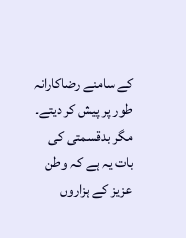کے سامنے رضاکارانہ طور پر پیش کر دیتے۔ مگر بدقسمتی کی بات یہ ہے کہ وطن عزیز کے ہزاروں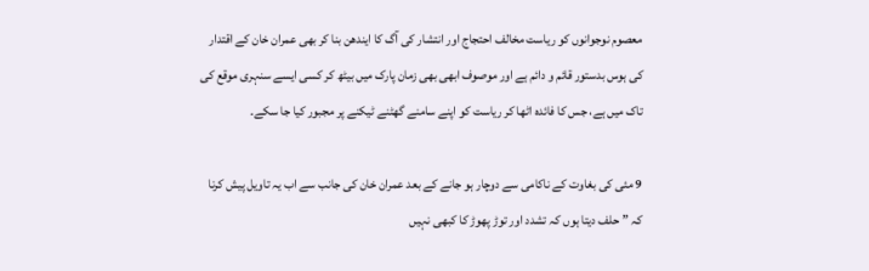معصوم نوجوانوں کو ریاست مخالف احتجاج اور انتشار کی آگ کا ایندھن بنا کر بھی عمران خان کے اقتدار کی ہوس بدستور قائم و دائم ہے اور موصوف ابھی بھی زمان پارک میں بیٹھ کر کسی ایسے سنہری موقع کی تاک میں ہے، جس کا فائدہ اٹھا کر ریاست کو اپنے سامنے گھٹنے ٹیکنے پر مجبور کیا جا سکے۔

9 مئی کی بغاوت کے ناکامی سے دوچار ہو جانے کے بعد عمران خان کی جانب سے اب یہ تاویل پیش کرنا کہ ”حلف دیتا ہوں کہ تشدد اور توڑ پھوڑ کا کبھی نہیں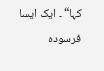کہا“ ۔ ایک ایسا فرسودہ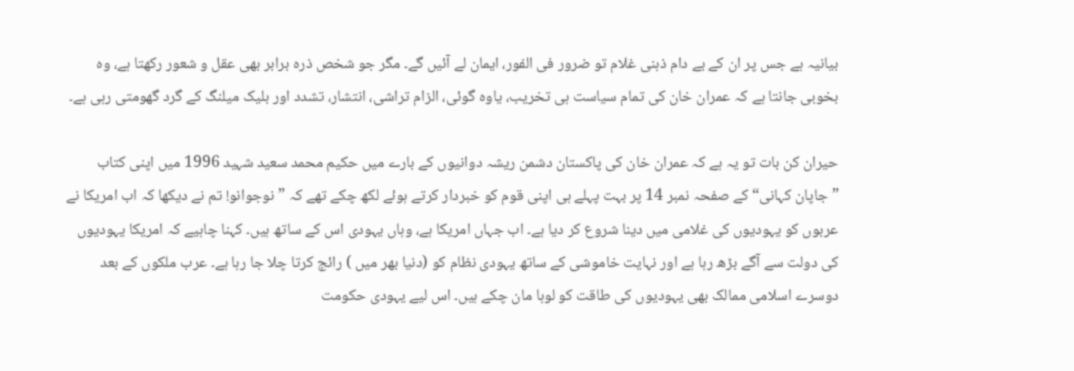بیانیہ ہے جس پر ان کے بے دام ذہنی غلام تو ضرور فی الفور، ایمان لے آئیں گے۔ مگر جو شخص ذرہ برابر بھی عقل و شعور رکھتا ہے، وہ بخوبی جانتا ہے کہ عمران خان کی تمام سیاست ہی تخریب، یاوہ گوئی، الزام تراشی، انتشار، تشدد اور بلیک میلنگ کے گرد گھومتی رہی ہے۔

حیران کن بات تو یہ ہے کہ عمران خان کی پاکستان دشمن ریشہ دوانیوں کے بارے میں حکیم محمد سعید شہید 1996 میں اپنی کتاب ”جاپان کہانی“ کے صفحہ نمبر 14 پر بہت پہلے ہی اپنی قوم کو خبردار کرتے ہوئے لکھ چکے تھے کہ ”نوجوانو! تم نے دیکھا کہ اب امریکا نے عربوں کو یہودیوں کی غلامی میں دینا شروع کر دیا ہے۔ اب جہاں امریکا ہے، وہاں یہودی اس کے ساتھ ہیں۔ کہنا چاہیے کہ امریکا یہودیوں کی دولت سے آگے بڑھ رہا ہے اور نہایت خاموشی کے ساتھ یہودی نظام کو (دنیا بھر میں ) رائج کرتا چلا جا رہا ہے۔ عرب ملکوں کے بعد دوسرے اسلامی ممالک بھی یہودیوں کی طاقت کو لوہا مان چکے ہیں۔ اس لیے یہودی حکومت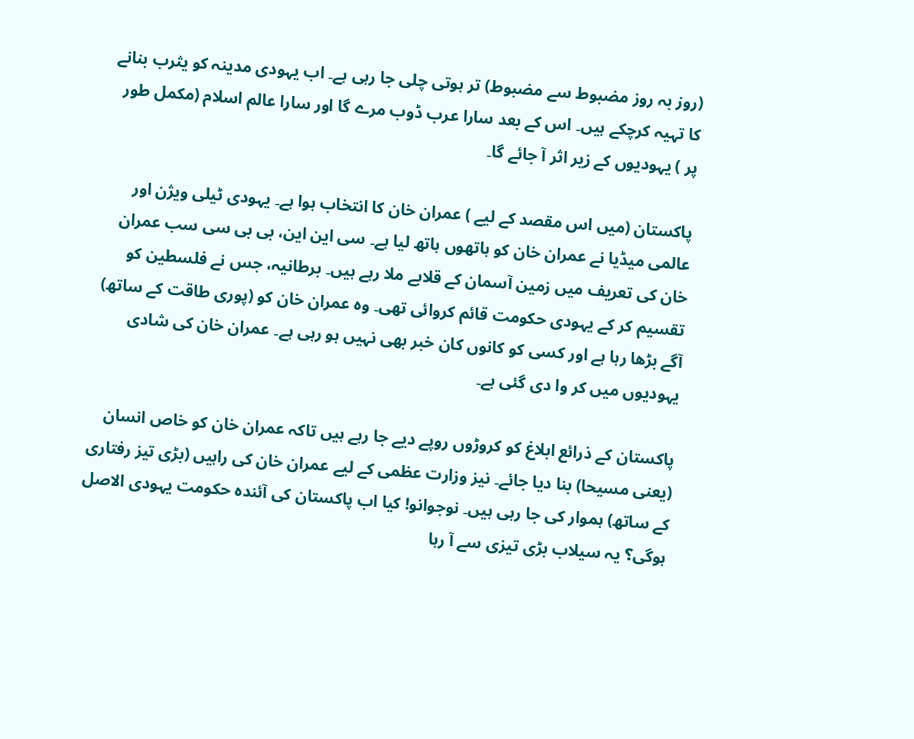(روز بہ روز مضبوط سے مضبوط) تر ہوتی چلی جا رہی ہے۔ اب یہودی مدینہ کو یثرب بنانے کا تہیہ کرچکے ہیں۔ اس کے بعد سارا عرب ڈوب مرے گا اور سارا عالم اسلام (مکمل طور پر ) یہودیوں کے زیر اثر آ جائے گا۔

پاکستان (میں اس مقصد کے لیے ) عمران خان کا انتخاب ہوا ہے۔ یہودی ٹیلی ویژن اور عالمی میڈیا نے عمران خان کو ہاتھوں ہاتھ لیا ہے۔ سی این این، بی بی سی سب عمران خان کی تعریف میں زمین آسمان کے قلابے ملا رہے ہیں۔ برطانیہ، جس نے فلسطین کو تقسیم کر کے یہودی حکومت قائم کروائی تھی۔ وہ عمران خان کو (پوری طاقت کے ساتھ) آگے بڑھا رہا ہے اور کسی کو کانوں کان خبر بھی نہیں ہو رہی ہے۔ عمران خان کی شادی یہودیوں میں کر وا دی گئی ہے۔

پاکستان کے ذرائع ابلاغ کو کروڑوں روپے دیے جا رہے ہیں تاکہ عمران خان کو خاص انسان (یعنی مسیحا) بنا دیا جائے۔ نیز وزارت عظمی کے لیے عمران خان کی راہیں (بڑی تیز رفتاری کے ساتھ) ہموار کی جا رہی ہیں۔ نوجوانو! کیا اب پاکستان کی آئندہ حکومت یہودی الاصل ہوگی؟ یہ سیلاب بڑی تیزی سے آ رہا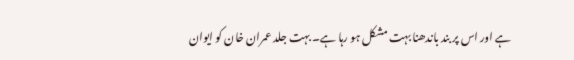ہے اور اس پر بند باندھنا بہت مشکل ہو رہا ہے۔ بہت جلد عمران خان کو ایوان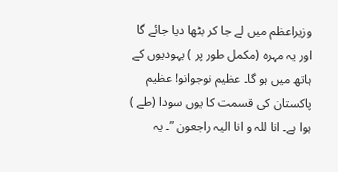وزیراعظم میں لے جا کر بٹھا دیا جائے گا اور یہ مہرہ (مکمل طور پر ) یہودیوں کے ہاتھ میں ہو گا۔ عظیم نوجوانو! عظیم پاکستان کی قسمت کا یوں سودا (طے ) ہوا ہے۔ انا للہ و انا الیہ راجعون ”۔ یہ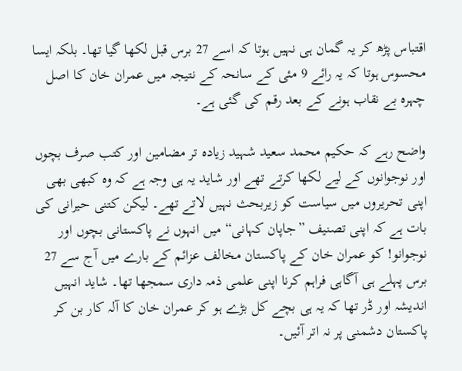اقتباس پڑھ کر یہ گمان ہی نہیں ہوتا کہ اسے 27 برس قبل لکھا گیا تھا۔ بلکہ ایسا محسوس ہوتا کہ یہ رائے 9 مئی کے سانحہ کے نتیجہ میں عمران خان کا اصل چہرہ بے نقاب ہونے کے بعد رقم کی گئی ہے۔

واضح رہے کہ حکیم محمد سعید شہید زیادہ تر مضامین اور کتب صرف بچوں اور نوجوانوں کے لیے لکھا کرتے تھے اور شاید یہ ہی وجہ ہے کہ وہ کبھی بھی اپنی تحریروں میں سیاست کو زیربحث نہیں لاتے تھے۔ لیکن کتنی حیرانی کی بات ہے کہ اپنی تصنیف ”جاپان کہانی“ میں انہوں نے پاکستانی بچوں اور نوجوانو! کو عمران خان کے پاکستان مخالف عزائم کے بارے میں آج سے 27 برس پہلے ہی آگاہی فراہم کرنا اپنی علمی ذمہ داری سمجھا تھا۔ شاید انہیں اندیشہ اور ڈر تھا کہ یہ ہی بچے کل بڑے ہو کر عمران خان کا آلہ کار بن کر پاکستان دشمنی پر نہ اتر آئیں۔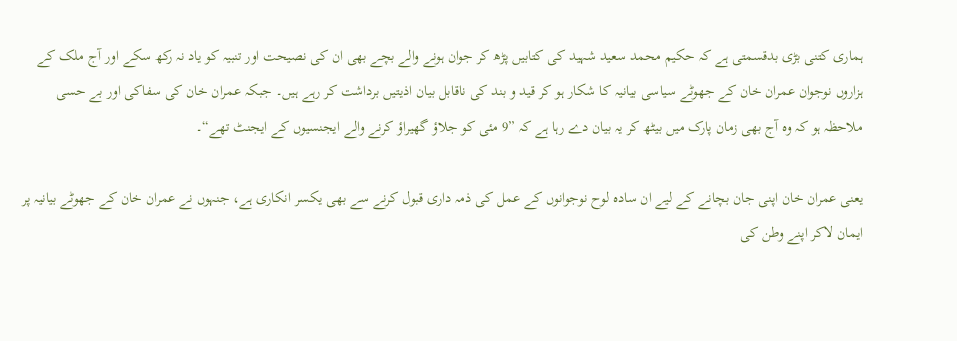ہماری کتنی بڑی بدقسمتی ہے کہ حکیم محمد سعید شہید کی کتابیں پڑھ کر جوان ہونے والے بچے بھی ان کی نصیحت اور تنبیہ کو یاد نہ رکھ سکے اور آج ملک کے ہزاروں نوجوان عمران خان کے جھوٹے سیاسی بیانیہ کا شکار ہو کر قید و بند کی ناقابل بیان اذیتیں برداشت کر رہے ہیں۔ جبکہ عمران خان کی سفاکی اور بے حسی ملاحظہ ہو کہ وہ آج بھی زمان پارک میں بیٹھ کر یہ بیان دے رہا ہے کہ ”9 مئی کو جلاؤ گھیراؤ کرنے والے ایجنسیوں کے ایجنٹ تھے“۔

یعنی عمران خان اپنی جان بچانے کے لیے ان سادہ لوح نوجوانوں کے عمل کی ذمہ داری قبول کرنے سے بھی یکسر انکاری ہے، جنہوں نے عمران خان کے جھوٹے بیانیہ پر ایمان لاکر اپنے وطن کی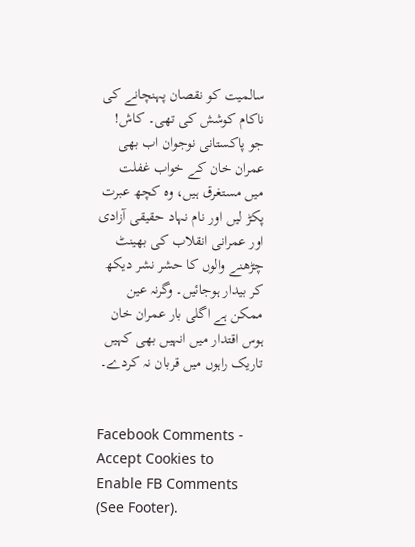سالمیت کو نقصان پہنچانے کی ناکام کوشش کی تھی۔ کاش! جو پاکستانی نوجوان اب بھی عمران خان کے خواب غفلت میں مستغرق ہیں، وہ کچھ عبرت پکڑ لیں اور نام نہاد حقیقی آزادی اور عمرانی انقلاب کی بھینٹ چڑھنے والوں کا حشر نشر دیکھ کر بیدار ہوجائیں۔ وگرنہ عین ممکن ہے اگلی بار عمران خان ہوس اقتدار میں انہیں بھی کہیں تاریک راہوں میں قربان نہ کردے۔


Facebook Comments - Accept Cookies to Enable FB Comments (See Footer).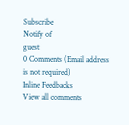Subscribe
Notify of
guest
0 Comments (Email address is not required)
Inline Feedbacks
View all comments